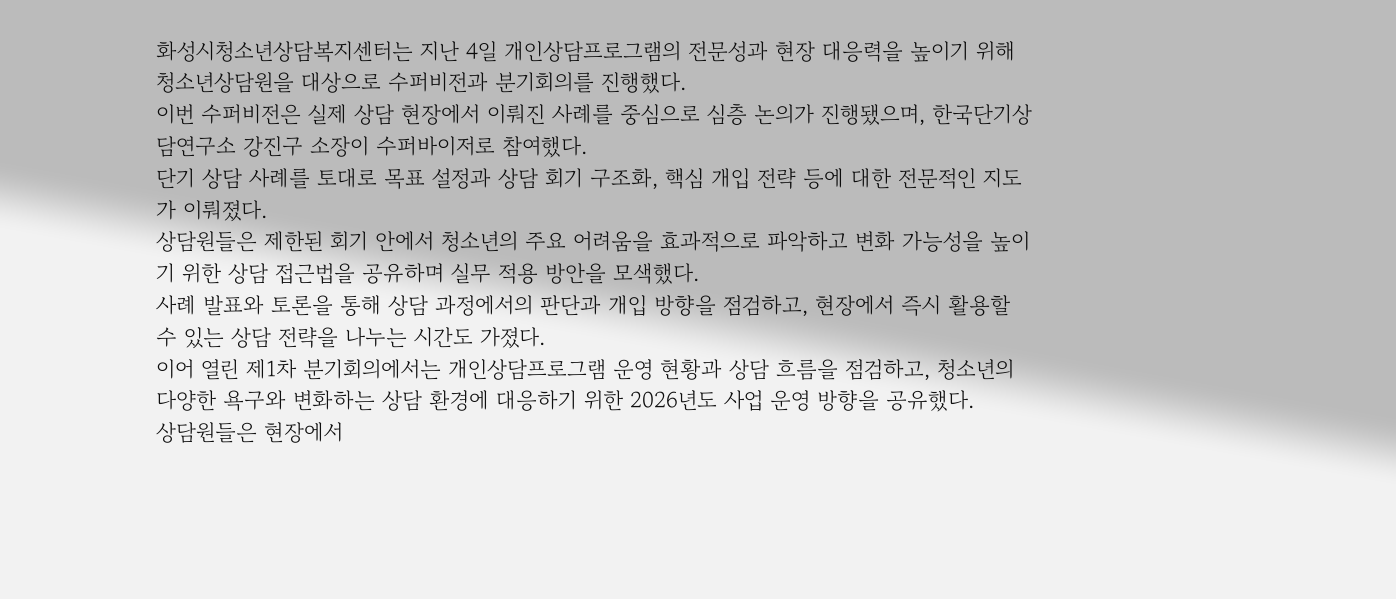화성시청소년상담복지센터는 지난 4일 개인상담프로그램의 전문성과 현장 대응력을 높이기 위해 청소년상담원을 대상으로 수퍼비전과 분기회의를 진행했다.
이번 수퍼비전은 실제 상담 현장에서 이뤄진 사례를 중심으로 심층 논의가 진행됐으며, 한국단기상담연구소 강진구 소장이 수퍼바이저로 참여했다.
단기 상담 사례를 토대로 목표 설정과 상담 회기 구조화, 핵심 개입 전략 등에 대한 전문적인 지도가 이뤄졌다.
상담원들은 제한된 회기 안에서 청소년의 주요 어려움을 효과적으로 파악하고 변화 가능성을 높이기 위한 상담 접근법을 공유하며 실무 적용 방안을 모색했다.
사례 발표와 토론을 통해 상담 과정에서의 판단과 개입 방향을 점검하고, 현장에서 즉시 활용할 수 있는 상담 전략을 나누는 시간도 가졌다.
이어 열린 제1차 분기회의에서는 개인상담프로그램 운영 현황과 상담 흐름을 점검하고, 청소년의 다양한 욕구와 변화하는 상담 환경에 대응하기 위한 2026년도 사업 운영 방향을 공유했다.
상담원들은 현장에서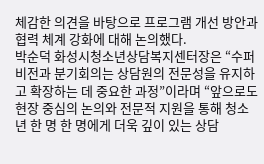체감한 의견을 바탕으로 프로그램 개선 방안과 협력 체계 강화에 대해 논의했다.
박순덕 화성시청소년상담복지센터장은 “수퍼비전과 분기회의는 상담원의 전문성을 유지하고 확장하는 데 중요한 과정”이라며 “앞으로도 현장 중심의 논의와 전문적 지원을 통해 청소년 한 명 한 명에게 더욱 깊이 있는 상담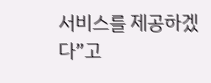서비스를 제공하겠다”고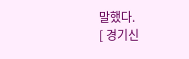말했다.
[ 경기신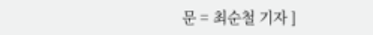문 = 최순철 기자 ]